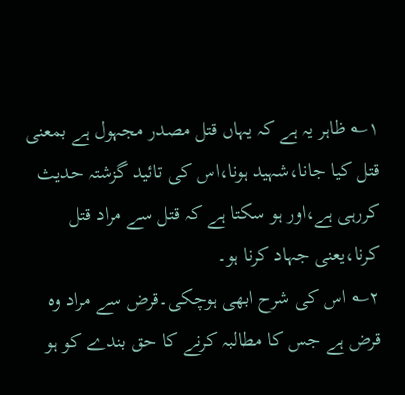۱؎ ظاہر یہ ہے کہ یہاں قتل مصدر مجہول ہے بمعنی قتل کیا جانا،شہید ہونا،اس کی تائید گزشتہ حدیث کررہی ہے،اور ہو سکتا ہے کہ قتل سے مراد قتل کرنا،یعنی جہاد کرنا ہو۔
۲؎ اس کی شرح ابھی ہوچکی۔قرض سے مراد وہ قرض ہے جس کا مطالبہ کرنے کا حق بندے کو ہو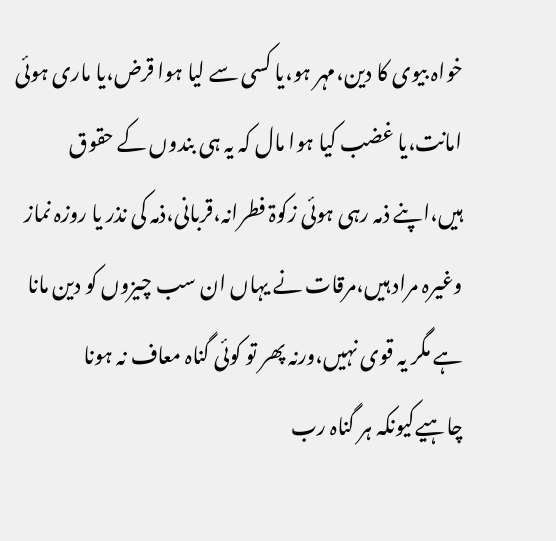خواہ بیوی کا دین،مہر ہو،یا کسی سے لیا ہوا قرض،یا ماری ہوئی امانت،یا غضب کیا ہوا مال کہ یہ ہی بندوں کے حقوق ہیں،اپنے ذمہ رہی ہوئی زکوۃ فطرانہ،قربانی،ذمہ کی نذر یا روزہ نماز وغیرہ مراد ہیں،مرقات نے یہاں ان سب چیزوں کو دین مانا ہے مگر یہ قوی نہیں،ورنہ پھر تو کوئی گناہ معاف نہ ہونا چاہیےکیونکہ ہر گناہ رب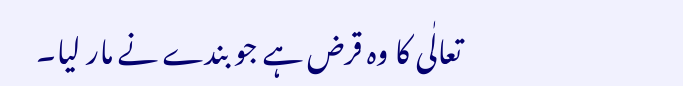تعالٰی کا وہ قرض ہے جو بندے نے مار لیا۔